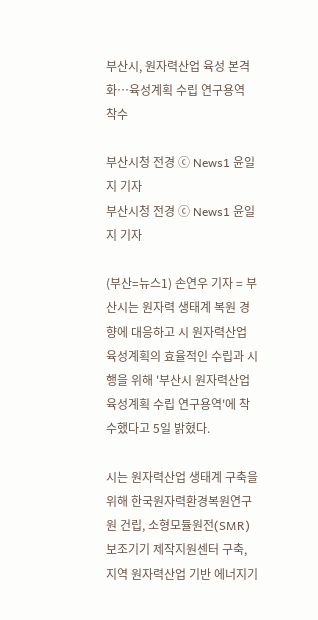부산시, 원자력산업 육성 본격화…육성계획 수립 연구용역 착수

부산시청 전경 ⓒ News1 윤일지 기자
부산시청 전경 ⓒ News1 윤일지 기자

(부산=뉴스1) 손연우 기자 = 부산시는 원자력 생태계 복원 경향에 대응하고 시 원자력산업 육성계획의 효율적인 수립과 시행을 위해 '부산시 원자력산업 육성계획 수립 연구용역'에 착수했다고 5일 밝혔다.

시는 원자력산업 생태계 구축을 위해 한국원자력환경복원연구원 건립, 소형모듈원전(SMR) 보조기기 제작지원센터 구축, 지역 원자력산업 기반 에너지기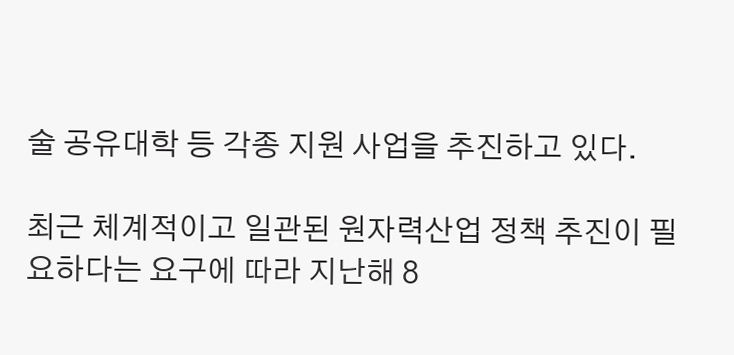술 공유대학 등 각종 지원 사업을 추진하고 있다.

최근 체계적이고 일관된 원자력산업 정책 추진이 필요하다는 요구에 따라 지난해 8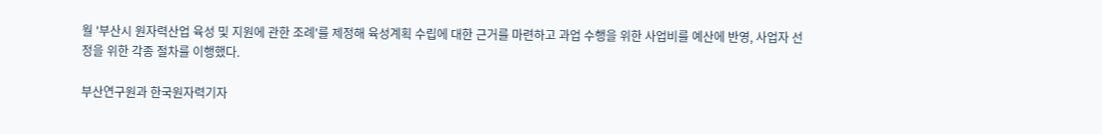월 '부산시 원자력산업 육성 및 지원에 관한 조례'를 제정해 육성계획 수립에 대한 근거를 마련하고 과업 수행을 위한 사업비를 예산에 반영, 사업자 선정을 위한 각종 절차를 이행했다.

부산연구원과 한국원자력기자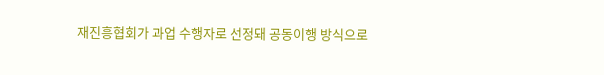재진흥협회가 과업 수행자로 선정돼 공동이행 방식으로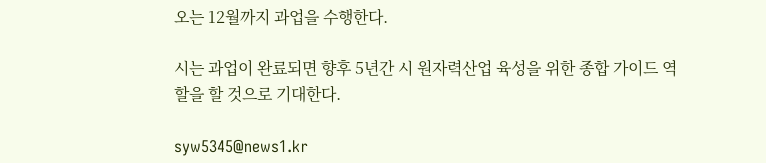오는 12월까지 과업을 수행한다.

시는 과업이 완료되면 향후 5년간 시 원자력산업 육성을 위한 종합 가이드 역할을 할 것으로 기대한다.

syw5345@news1.kr